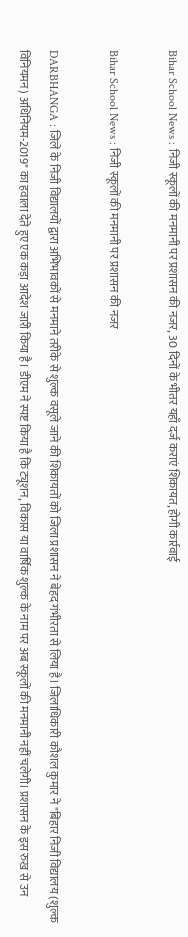Bihar School News : निजी स्कूलों की मनमानी पर प्रशासन की नजर, 30 दिनों के भीतर यहाँ दर्ज कराएं शिकायत, होगी कार्रवाई

Bihar School News : निजी स्कूलों की मनमानी पर प्रशासन की नजर

DARBHANGA : जिले के निजी विद्यालयों द्वारा अभिभावकों से मनमाने तरीके से शुल्क वसूले जाने की शिकायतों को जिला प्रशासन ने बेहद गंभीरता से लिया है। जिलाधिकारी कौशल कुमार ने "बिहार निजी विद्यालय (शुल्क विनियमन) अधिनियम-2019" का हवाला देते हुए एक कड़ा आदेश जारी किया है। डीएम ने स्पष्ट किया है कि ट्यूशन, विकास या वार्षिक शुल्क के नाम पर अब स्कूलों की मनमानी नहीं चलेगी। प्रशासन के इस रुख से उन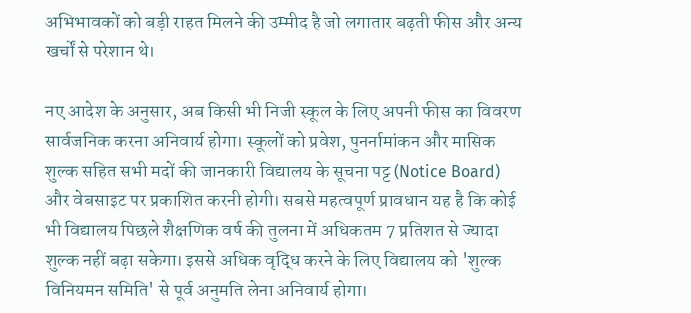अभिभावकों को बड़ी राहत मिलने की उम्मीद है जो लगातार बढ़ती फीस और अन्य खर्चों से परेशान थे।

नए आदेश के अनुसार, अब किसी भी निजी स्कूल के लिए अपनी फीस का विवरण सार्वजनिक करना अनिवार्य होगा। स्कूलों को प्रवेश, पुनर्नामांकन और मासिक शुल्क सहित सभी मदों की जानकारी विद्यालय के सूचना पट्ट (Notice Board) और वेबसाइट पर प्रकाशित करनी होगी। सबसे महत्वपूर्ण प्रावधान यह है कि कोई भी विद्यालय पिछले शैक्षणिक वर्ष की तुलना में अधिकतम 7 प्रतिशत से ज्यादा शुल्क नहीं बढ़ा सकेगा। इससे अधिक वृद्धि करने के लिए विद्यालय को 'शुल्क विनियमन समिति' से पूर्व अनुमति लेना अनिवार्य होगा।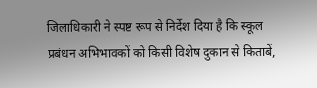जिलाधिकारी ने स्पष्ट रूप से निर्देश दिया है कि स्कूल प्रबंधन अभिभावकों को किसी विशेष दुकान से किताबें,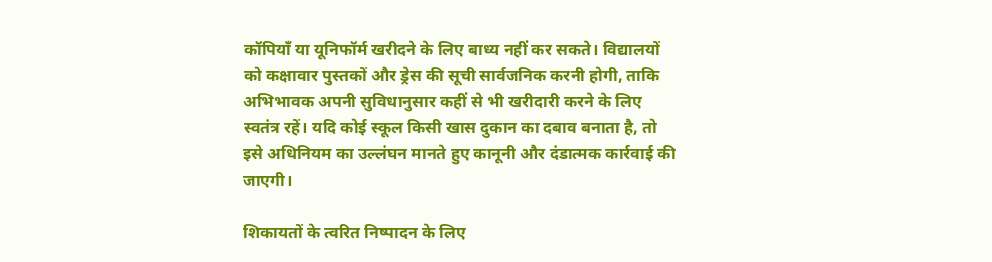कॉपियाँ या यूनिफॉर्म खरीदने के लिए बाध्य नहीं कर सकते। विद्यालयों को कक्षावार पुस्तकों और ड्रेस की सूची सार्वजनिक करनी होगी, ताकि अभिभावक अपनी सुविधानुसार कहीं से भी खरीदारी करने के लिए स्वतंत्र रहें। यदि कोई स्कूल किसी खास दुकान का दबाव बनाता है, तो इसे अधिनियम का उल्लंघन मानते हुए कानूनी और दंडात्मक कार्रवाई की जाएगी।

शिकायतों के त्वरित निष्पादन के लिए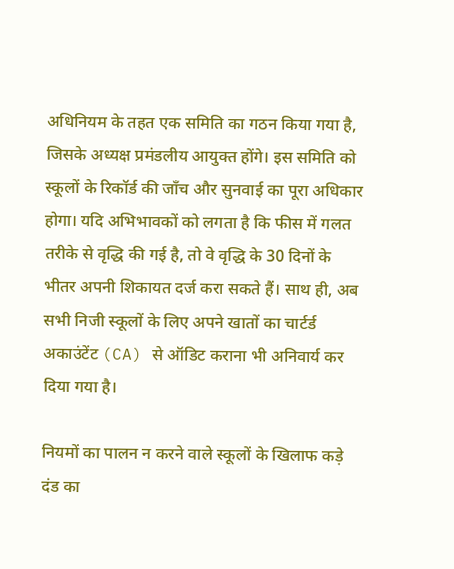अधिनियम के तहत एक समिति का गठन किया गया है, जिसके अध्यक्ष प्रमंडलीय आयुक्त होंगे। इस समिति को स्कूलों के रिकॉर्ड की जाँच और सुनवाई का पूरा अधिकार होगा। यदि अभिभावकों को लगता है कि फीस में गलत तरीके से वृद्धि की गई है, तो वे वृद्धि के 30 दिनों के भीतर अपनी शिकायत दर्ज करा सकते हैं। साथ ही, अब सभी निजी स्कूलों के लिए अपने खातों का चार्टर्ड अकाउंटेंट (CA) से ऑडिट कराना भी अनिवार्य कर दिया गया है।

नियमों का पालन न करने वाले स्कूलों के खिलाफ कड़े दंड का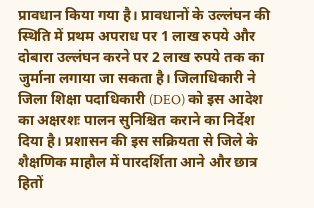प्रावधान किया गया है। प्रावधानों के उल्लंघन की स्थिति में प्रथम अपराध पर 1 लाख रुपये और दोबारा उल्लंघन करने पर 2 लाख रुपये तक का जुर्माना लगाया जा सकता है। जिलाधिकारी ने जिला शिक्षा पदाधिकारी (DEO) को इस आदेश का अक्षरशः पालन सुनिश्चित कराने का निर्देश दिया है। प्रशासन की इस सक्रियता से जिले के शैक्षणिक माहौल में पारदर्शिता आने और छात्र हितों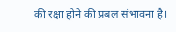की रक्षा होने की प्रबल संभावना है।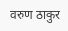वरुण ठाकुर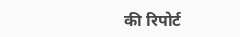की रिपोर्ट